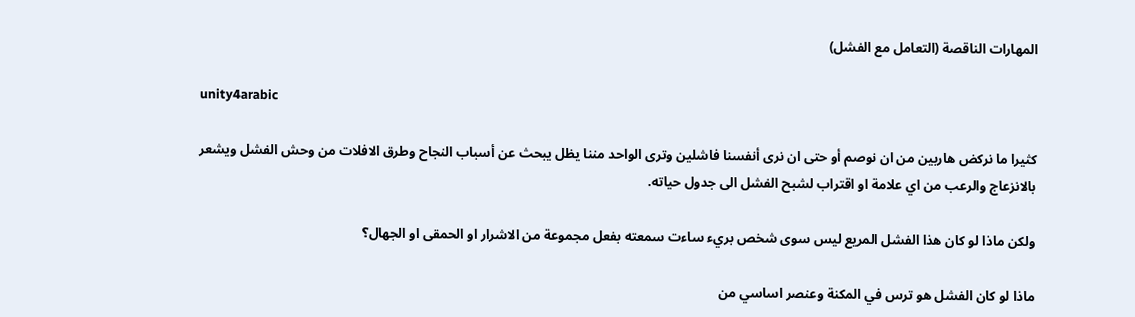المهارات الناقصة (التعامل مع الفشل)

unity4arabic

كثيرا ما نركض هاربين من ان نوصم أو حتى ان نرى أنفسنا فاشلين وترى الواحد مننا يظل يبحث عن أسباب النجاح وطرق الافلات من وحش الفشل ويشعر بالانزعاج والرعب من اي علامة او اقتراب لشبح الفشل الى جدول حياته.

ولكن ماذا لو كان هذا الفشل المريع ليس سوى شخص بريء ساءت سمعته بفعل مجموعة من الاشرار او الحمقى او الجهال؟

ماذا لو كان الفشل هو ترس في المكنة وعنصر اساسي من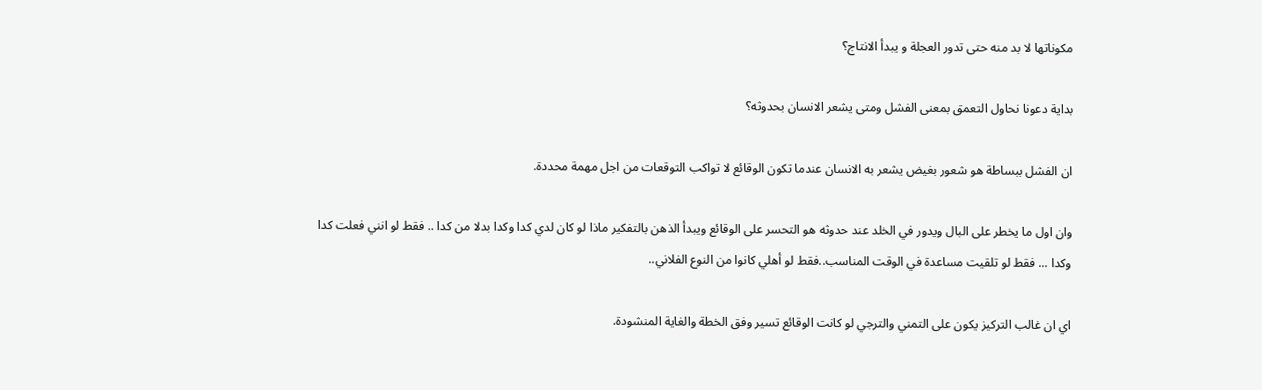مكوناتها لا بد منه حتى تدور العجلة و يبدأ الانتاج؟

بداية دعونا نحاول التعمق بمعنى الفشل ومتى يشعر الانسان بحدوثه؟

ان الفشل ببساطة هو شعور بغيض يشعر به الانسان عندما تكون الوقائع لا تواكب التوقعات من اجل مهمة محددة.

وان اول ما يخطر على البال ويدور في الخلد عند حدوثه هو التحسر على الوقائع ويبدأ الذهن بالتفكير ماذا لو كان لدي كدا وكدا بدلا من كدا .. فقط لو انني فعلت كدا وكدا ... فقط لو تلقيت مساعدة في الوقت المناسب..فقط لو أهلي كانوا من النوع الفلاني..

اي ان غالب التركيز يكون على التمني والترجي لو كانت الوقائع تسير وفق الخطة والغاية المنشودة.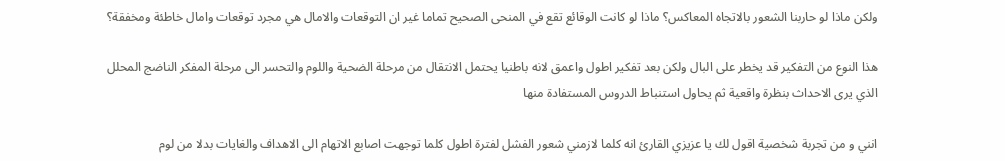ولكن ماذا لو حاربنا الشعور بالاتجاه المعاكس؟ ماذا لو كانت الوقائع تقع في المنحى الصحيح تماما غير ان التوقعات والامال هي مجرد توقعات وامال خاطئة ومخفقة؟

هذا النوع من التفكير قد يخطر على البال ولكن بعد تفكير اطول واعمق لانه باطنيا يحتمل الانتقال من مرحلة الضحية واللوم والتحسر الى مرحلة المفكر الناضج المحلل الذي يرى الاحداث بنظرة واقعية ثم يحاول استنباط الدروس المستفادة منها

انني و من تجربة شخصية اقول لك يا عزيزي القارئ انه كلما لازمني شعور الفشل لفترة اطول كلما توجهت اصابع الاتهام الى الاهداف والغايات بدلا من لوم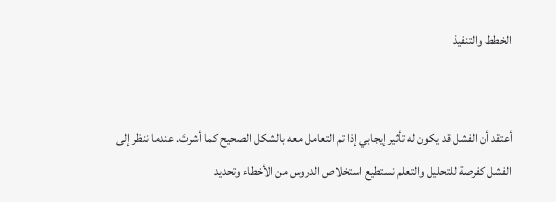الخطط والتنفيذ


أعتقد أن الفشل قد يكون له تأثير إيجابي إذا تم التعامل معه بالشكل الصحيح كما أشرتَ. عندما ننظر إلى الفشل كفرصة للتحليل والتعلم نستطيع استخلاص الدروس من الأخطاء وتحديد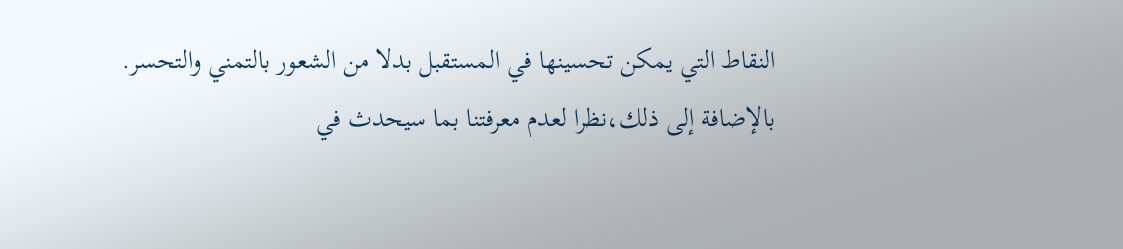النقاط التي يمكن تحسينها في المستقبل بدلا من الشعور بالتمني والتحسر. بالإضافة إلى ذلك،نظرا لعدم معرفتنا بما سيحدث في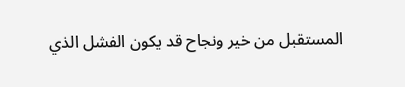المستقبل من خير ونجاح قد يكون الفشل الذي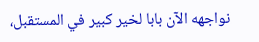نواجهه الآن بابا لخير كبير في المستقبل،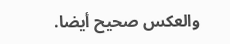والعكس صحيح أيضا.